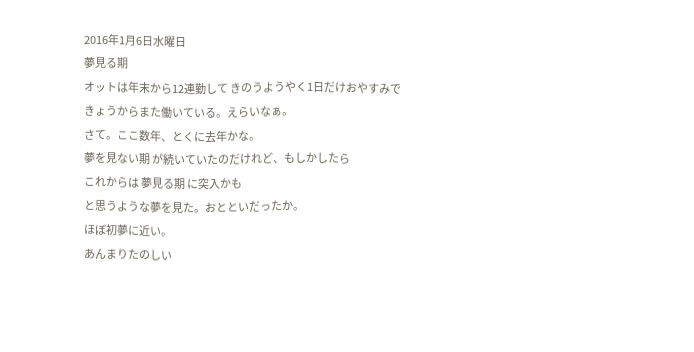2016年1月6日水曜日
夢見る期
オットは年末から12連勤して きのうようやく1日だけおやすみで
きょうからまた働いている。えらいなぁ。
さて。ここ数年、とくに去年かな。
夢を見ない期 が続いていたのだけれど、もしかしたら
これからは 夢見る期 に突入かも
と思うような夢を見た。おとといだったか。
ほぼ初夢に近い。
あんまりたのしい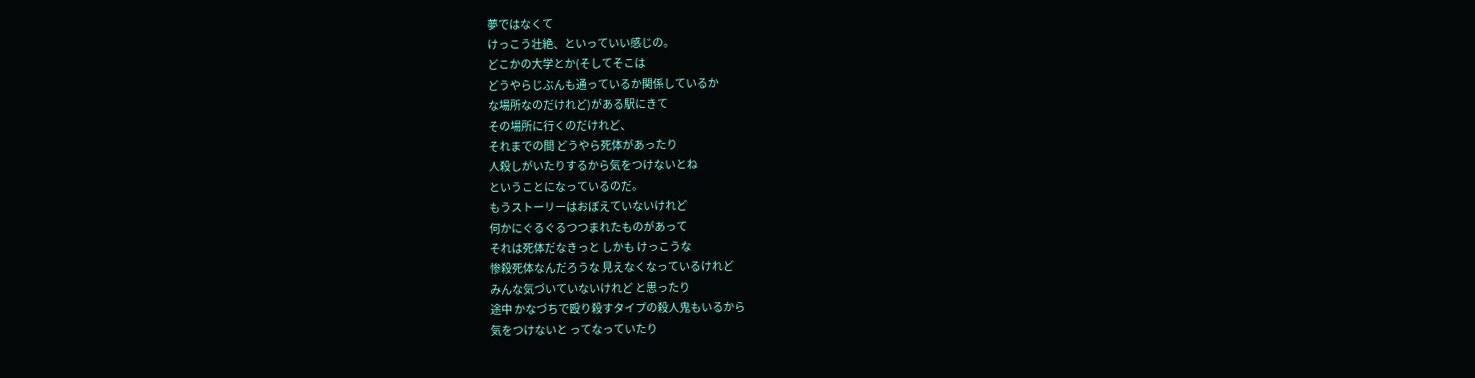夢ではなくて
けっこう壮絶、といっていい感じの。
どこかの大学とか(そしてそこは
どうやらじぶんも通っているか関係しているか
な場所なのだけれど)がある駅にきて
その場所に行くのだけれど、
それまでの間 どうやら死体があったり
人殺しがいたりするから気をつけないとね
ということになっているのだ。
もうストーリーはおぼえていないけれど
何かにぐるぐるつつまれたものがあって
それは死体だなきっと しかも けっこうな
惨殺死体なんだろうな 見えなくなっているけれど
みんな気づいていないけれど と思ったり
途中 かなづちで殴り殺すタイプの殺人鬼もいるから
気をつけないと ってなっていたり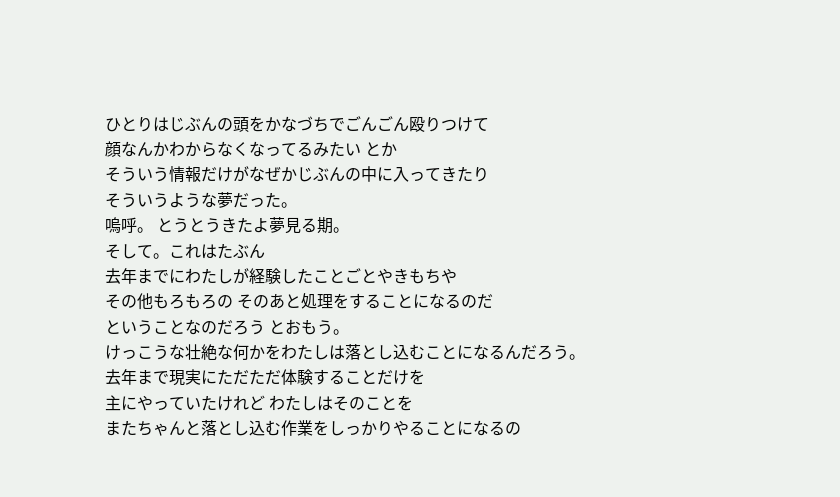ひとりはじぶんの頭をかなづちでごんごん殴りつけて
顔なんかわからなくなってるみたい とか
そういう情報だけがなぜかじぶんの中に入ってきたり
そういうような夢だった。
嗚呼。 とうとうきたよ夢見る期。
そして。これはたぶん
去年までにわたしが経験したことごとやきもちや
その他もろもろの そのあと処理をすることになるのだ
ということなのだろう とおもう。
けっこうな壮絶な何かをわたしは落とし込むことになるんだろう。
去年まで現実にただただ体験することだけを
主にやっていたけれど わたしはそのことを
またちゃんと落とし込む作業をしっかりやることになるの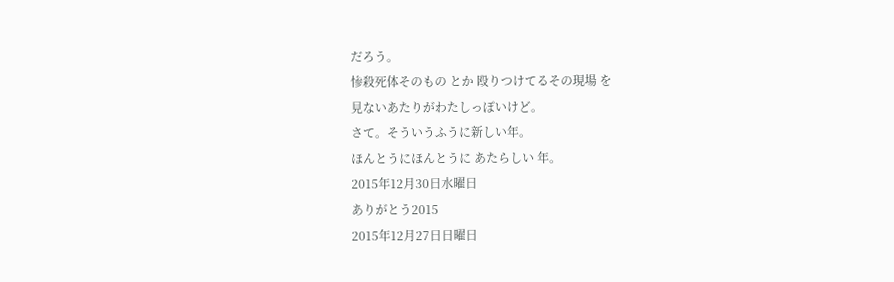だろう。
惨殺死体そのもの とか 殴りつけてるその現場 を
見ないあたりがわたしっぽいけど。
さて。そういうふうに新しい年。
ほんとうにほんとうに あたらしい 年。
2015年12月30日水曜日
ありがとう2015
2015年12月27日日曜日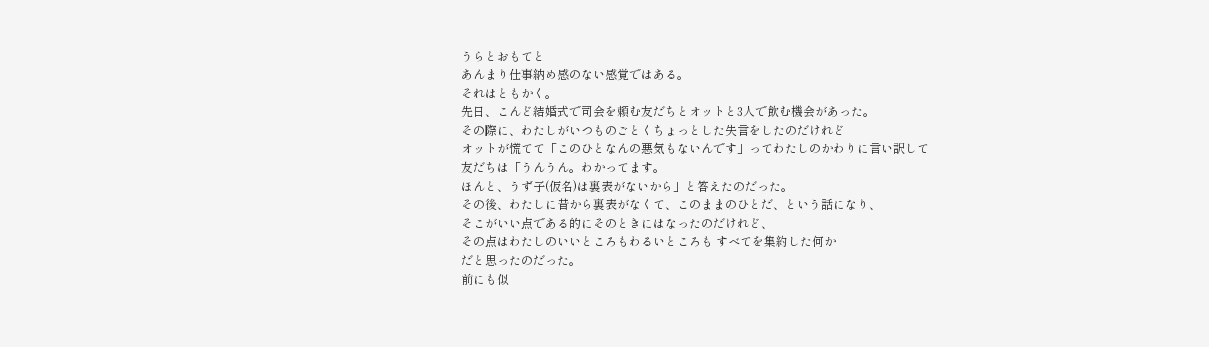うらとおもてと
あんまり仕事納め感のない感覚ではある。
それはともかく。
先日、こんど結婚式で司会を頼む友だちとオットと3人で飲む機会があった。
その際に、わたしがいつものごとくちょっとした失言をしたのだけれど
オットが慌てて「このひとなんの悪気もないんです」ってわたしのかわりに言い訳して
友だちは「うんうん。わかってます。
ほんと、うず子(仮名)は裏表がないから」と答えたのだった。
その後、わたしに昔から裏表がなくて、このままのひとだ、という話になり、
そこがいい点である的にそのときにはなったのだけれど、
その点はわたしのいいところもわるいところも すべてを集約した何か
だと思ったのだった。
前にも似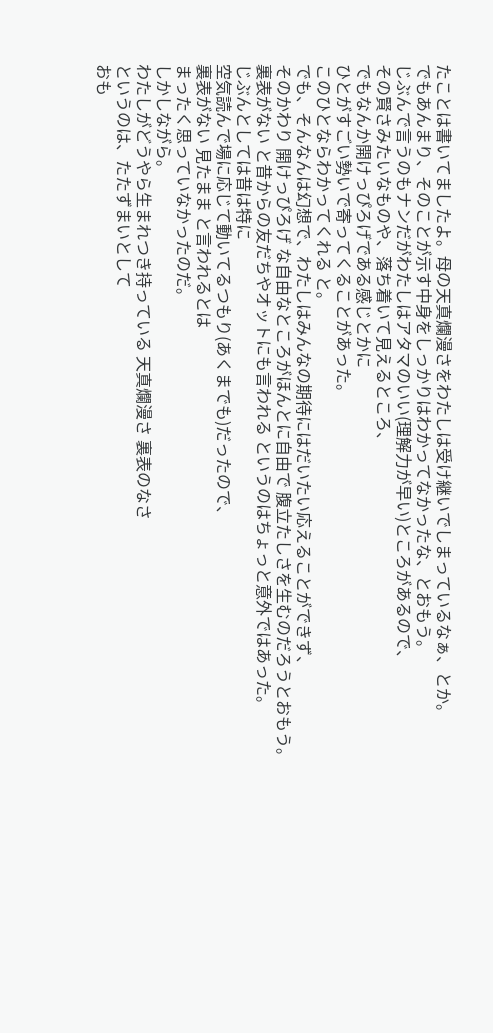たことは書いてましたよ。母の天真爛漫さをわたしは受け継いでしまっているなぁ、とか。
でもあんまり、そのことが示す中身をしっかりはわかってなかったな、とおもう。
じぶんで言うのもナンだがわたしはアタマのいい(理解力が早い)ところがあるので、
その賢さみたいなものや、落ち着いて見えるところ、
でもなんか開けっぴろげである感じとかに
ひとがすごい勢いで寄ってくることがあった。
このひとならわかってくれる と。
でも、そんなんは幻想で、わたしはみんなの期待にはだいたい応えることができず、
そのかわり 開けっぴろげ な自由なところがほんとに自由で 腹立たしさを生むのだろうとおもう。
裏表がない と昔からの友だちやオットにも言われる というのはちょっと意外ではあった。
じぶんとしては昔は特に
空気読んで場に応じて動いてるつもり(あくまでも)だったので、
裏表がない 見たまま と言われるとは
まったく思っていなかったのだ。
しかしながら。
わたしがどうやら生まれつき持っている 天真爛漫さ 裏表のなさ
というのは、たたずまいとして
おも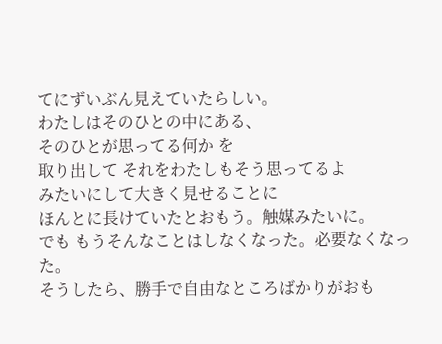てにずいぶん見えていたらしい。
わたしはそのひとの中にある、
そのひとが思ってる何か を
取り出して それをわたしもそう思ってるよ
みたいにして大きく見せることに
ほんとに長けていたとおもう。触媒みたいに。
でも もうそんなことはしなくなった。必要なくなった。
そうしたら、勝手で自由なところばかりがおも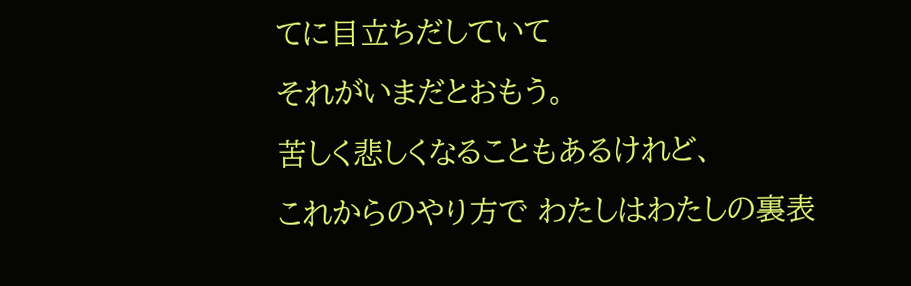てに目立ちだしていて
それがいまだとおもう。
苦しく悲しくなることもあるけれど、
これからのやり方で わたしはわたしの裏表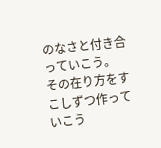のなさと付き合っていこう。
その在り方をすこしずつ作っていこう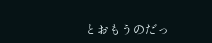とおもうのだっ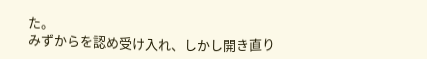た。
みずからを認め受け入れ、しかし開き直り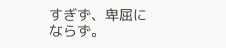すぎず、卑屈にならず。